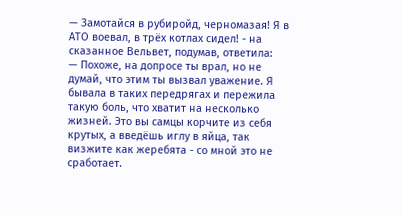— Замотайся в рубиройд, черномазая! Я в АТО воевал, в трёх котлах сидел! - на сказанное Вельвет, подумав, ответила:
— Похоже, на допросе ты врал, но не думай, что этим ты вызвал уважение. Я бывала в таких передрягах и пережила такую боль, что хватит на несколько жизней. Это вы самцы корчите из себя крутых, а введёшь иглу в яйца, так визжите как жеребята - со мной это не сработает.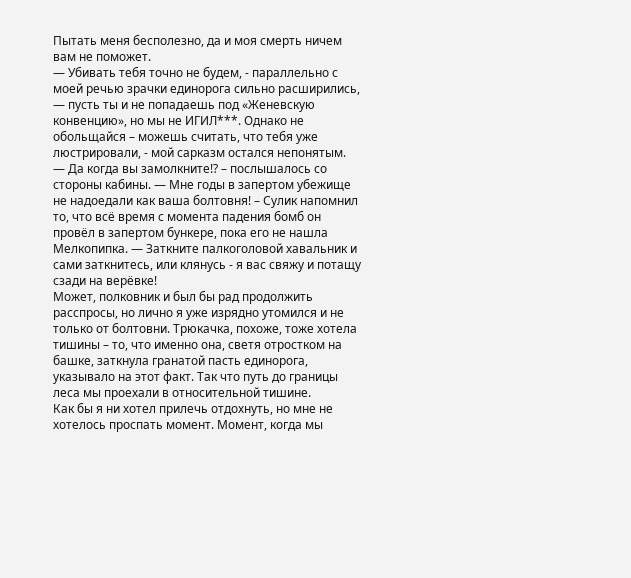Пытать меня бесполезно, да и моя смерть ничем вам не поможет.
— Убивать тебя точно не будем, - параллельно с моей речью зрачки единорога сильно расширились, — пусть ты и не попадаешь под «Женевскую конвенцию», но мы не ИГИЛ***. Однако не обольщайся – можешь считать, что тебя уже люстрировали, - мой сарказм остался непонятым.
— Да когда вы замолкните!? – послышалось со стороны кабины. — Мне годы в запертом убежище не надоедали как ваша болтовня! – Сулик напомнил то, что всё время с момента падения бомб он провёл в запертом бункере, пока его не нашла Мелкопипка. — Заткните палкоголовой хавальник и сами заткнитесь, или клянусь - я вас свяжу и потащу сзади на верёвке!
Может, полковник и был бы рад продолжить расспросы, но лично я уже изрядно утомился и не только от болтовни. Трюкачка, похоже, тоже хотела тишины – то, что именно она, светя отростком на башке, заткнула гранатой пасть единорога, указывало на этот факт. Так что путь до границы леса мы проехали в относительной тишине.
Как бы я ни хотел прилечь отдохнуть, но мне не хотелось проспать момент. Момент, когда мы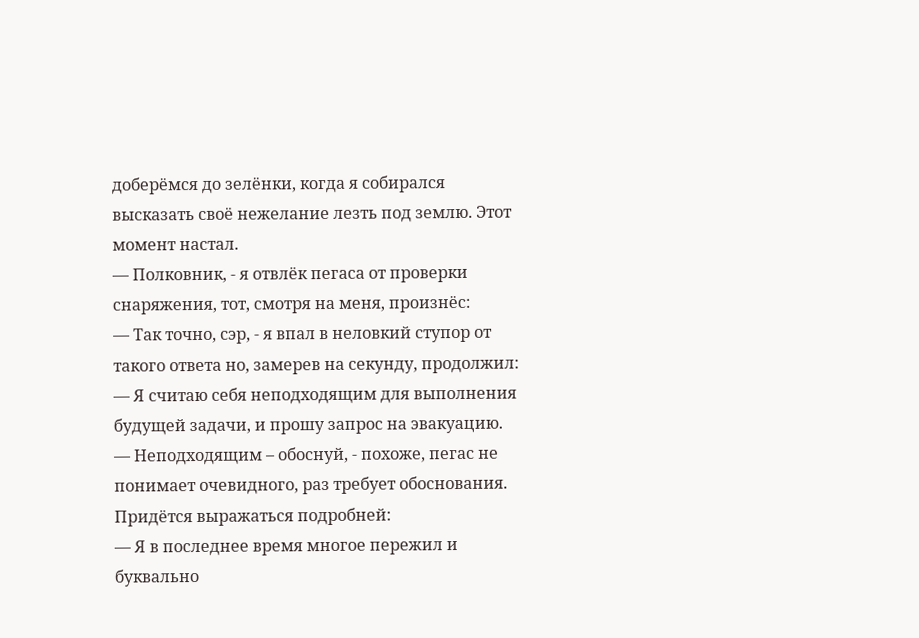доберёмся до зелёнки, когда я собирался высказать своё нежелание лезть под землю. Этот момент настал.
— Полковник, - я отвлёк пегаса от проверки снаряжения, тот, смотря на меня, произнёс:
— Так точно, сэр, - я впал в неловкий ступор от такого ответа но, замерев на секунду, продолжил:
— Я считаю себя неподходящим для выполнения будущей задачи, и прошу запрос на эвакуацию.
— Неподходящим – обоснуй, - похоже, пегас не понимает очевидного, раз требует обоснования. Придётся выражаться подробней:
— Я в последнее время многое пережил и буквально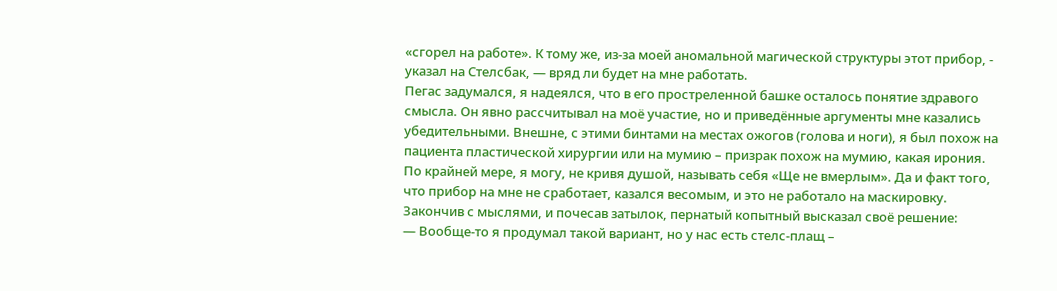«сгорел на работе». К тому же, из-за моей аномальной магической структуры этот прибор, - указал на Стелсбак, — вряд ли будет на мне работать.
Пегас задумался, я надеялся, что в его простреленной башке осталось понятие здравого смысла. Он явно рассчитывал на моё участие, но и приведённые аргументы мне казались убедительными. Внешне, с этими бинтами на местах ожогов (голова и ноги), я был похож на пациента пластической хирургии или на мумию – призрак похож на мумию, какая ирония. По крайней мере, я могу, не кривя душой, называть себя «Ще не вмерлым». Да и факт того, что прибор на мне не сработает, казался весомым, и это не работало на маскировку. Закончив с мыслями, и почесав затылок, пернатый копытный высказал своё решение:
— Вообще-то я продумал такой вариант, но у нас есть стелс-плащ –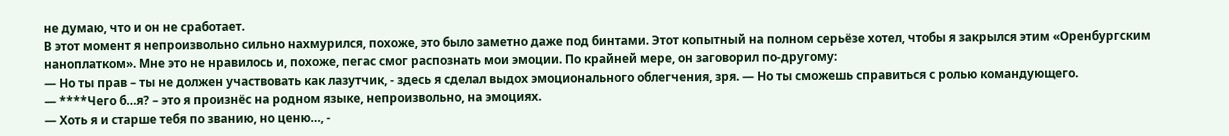не думаю, что и он не сработает.
В этот момент я непроизвольно сильно нахмурился, похоже, это было заметно даже под бинтами. Этот копытный на полном серьёзе хотел, чтобы я закрылся этим «Оренбургским наноплатком». Мне это не нравилось и, похоже, пегас смог распознать мои эмоции. По крайней мере, он заговорил по-другому:
— Но ты прав – ты не должен участвовать как лазутчик, - здесь я сделал выдох эмоционального облегчения, зря. — Но ты сможешь справиться с ролью командующего.
— ****Чего б…я? – это я произнёс на родном языке, непроизвольно, на эмоциях.
— Хоть я и старше тебя по званию, но ценю…, -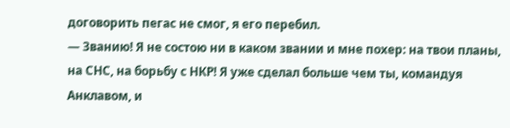договорить пегас не смог, я его перебил.
— Званию! Я не состою ни в каком звании и мне похер: на твои планы, на СНС, на борьбу с НКР! Я уже сделал больше чем ты, командуя Анклавом, и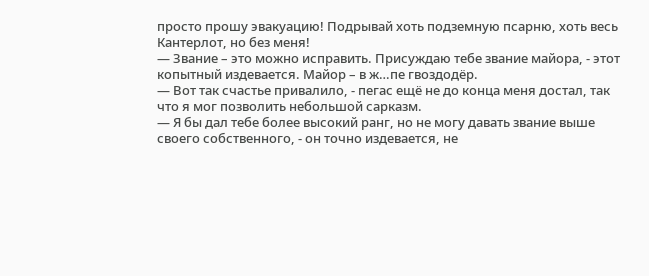просто прошу эвакуацию! Подрывай хоть подземную псарню, хоть весь Кантерлот, но без меня!
— Звание – это можно исправить. Присуждаю тебе звание майора, - этот копытный издевается. Майор – в ж…пе гвоздодёр.
— Вот так счастье привалило, - пегас ещё не до конца меня достал, так что я мог позволить небольшой сарказм.
— Я бы дал тебе более высокий ранг, но не могу давать звание выше своего собственного, - он точно издевается, не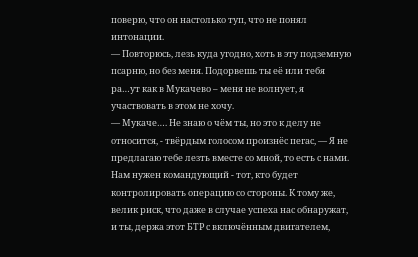поверю, что он настолько туп, что не понял интонации.
— Повторюсь, лезь куда угодно, хоть в эту подземную псарню, но без меня. Подорвешь ты её или тебя ра…ут как в Мукачево – меня не волнует, я участвовать в этом не хочу.
— Мукаче…. Не знаю о чём ты, но это к делу не относится, - твёрдым голосом произнёс пегас, — Я не предлагаю тебе лезть вместе со мной, то есть с нами. Нам нужен командующий - тот, кто будет контролировать операцию со стороны. К тому же, велик риск, что даже в случае успеха нас обнаружат, и ты, держа этот БТР с включённым двигателем,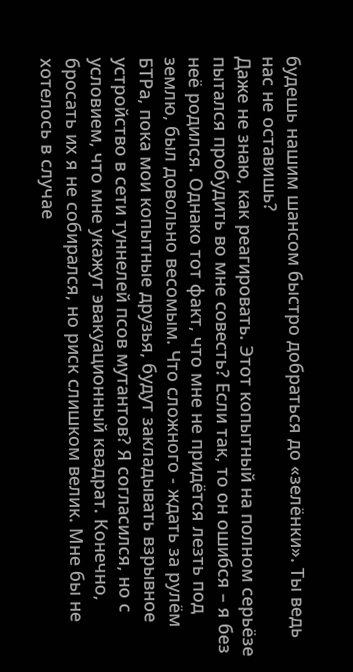будешь нашим шансом быстро добраться до «зелёнки». Ты ведь нас не оставишь?
Даже не знаю, как реагировать. Этот копытный на полном серьёзе пытался пробудить во мне совесть? Если так, то он ошибся – я без неё родился. Однако тот факт, что мне не придётся лезть под землю, был довольно весомым. Что сложного - ждать за рулём БТРа, пока мои копытные друзья, будут закладывать взрывное устройство в сети туннелей псов мутантов? Я согласился, но с условием, что мне укажут эвакуационный квадрат. Конечно, бросать их я не собирался, но риск слишком велик. Мне бы не хотелось в случае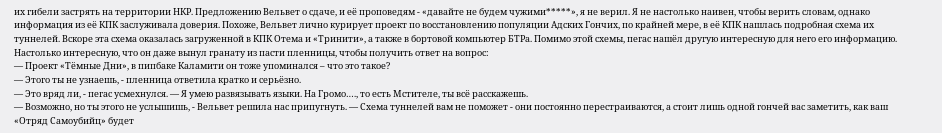их гибели застрять на территории НКР. Предложению Вельвет о сдаче, и её проповедям - «давайте не будем чужими*****», я не верил. Я не настолько наивен, чтобы верить словам, однако информация из её КПК заслуживала доверия. Похоже, Вельвет лично курирует проект по восстановлению популяции Адских Гончих, по крайней мере, в её КПК нашлась подробная схема их туннелей. Вскоре эта схема оказалась загруженной в КПК Отема и «Тринити», а также в бортовой компьютер БТРа. Помимо этой схемы, пегас нашёл другую интересную для него его информацию. Настолько интересную, что он даже вынул гранату из пасти пленницы, чтобы получить ответ на вопрос:
— Проект «Тёмные Дни», в пипбаке Каламити он тоже упоминался – что это такое?
— Этого ты не узнаешь, - пленница ответила кратко и серьёзно.
— Это вряд ли, - пегас усмехнулся. — Я умею развязывать языки. На Громо…., то есть Мстителе, ты всё расскажешь.
— Возможно, но ты этого не услышишь, - Вельвет решила нас припугнуть. — Схема туннелей вам не поможет - они постоянно перестраиваются, а стоит лишь одной гончей вас заметить, как ваш «Отряд Самоубийц» будет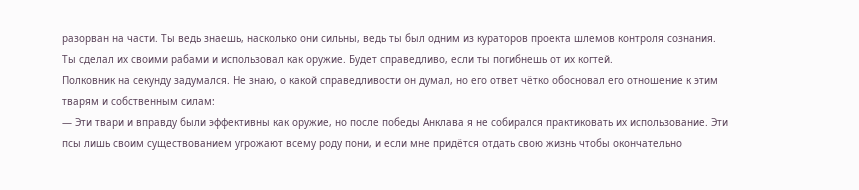разорван на части. Ты ведь знаешь, насколько они сильны, ведь ты был одним из кураторов проекта шлемов контроля сознания. Ты сделал их своими рабами и использовал как оружие. Будет справедливо, если ты погибнешь от их когтей.
Полковник на секунду задумался. Не знаю, о какой справедливости он думал, но его ответ чётко обосновал его отношение к этим тварям и собственным силам:
— Эти твари и вправду были эффективны как оружие, но после победы Анклава я не собирался практиковать их использование. Эти псы лишь своим существованием угрожают всему роду пони, и если мне придётся отдать свою жизнь чтобы окончательно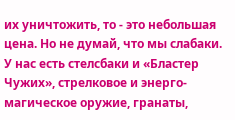их уничтожить, то - это небольшая цена. Но не думай, что мы слабаки. У нас есть стелсбаки и «Бластер Чужих», стрелковое и энерго-магическое оружие, гранаты,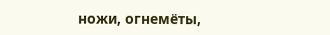ножи, огнемёты,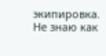экипировка. Не знаю как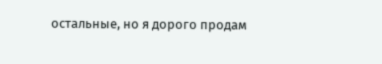остальные, но я дорого продам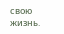свою жизнь.